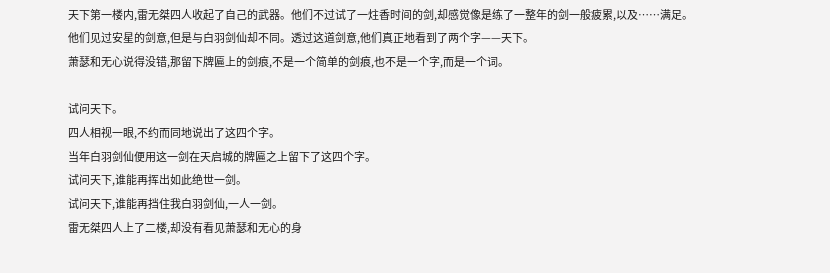天下第一楼内,雷无桀四人收起了自己的武器。他们不过试了一炷香时间的剑,却感觉像是练了一整年的剑一般疲累,以及……满足。
他们见过安星的剑意,但是与白羽剑仙却不同。透过这道剑意,他们真正地看到了两个字——天下。
萧瑟和无心说得没错,那留下牌匾上的剑痕,不是一个简单的剑痕,也不是一个字,而是一个词。

试问天下。
四人相视一眼,不约而同地说出了这四个字。
当年白羽剑仙便用这一剑在天启城的牌匾之上留下了这四个字。
试问天下,谁能再挥出如此绝世一剑。
试问天下,谁能再挡住我白羽剑仙,一人一剑。
雷无桀四人上了二楼,却没有看见萧瑟和无心的身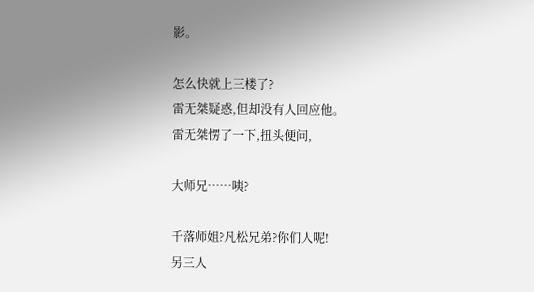影。

怎么快就上三楼了?
雷无桀疑惑,但却没有人回应他。
雷无桀愣了一下,扭头便问,

大师兄……咦?

千落师姐?凡松兄弟?你们人呢!
另三人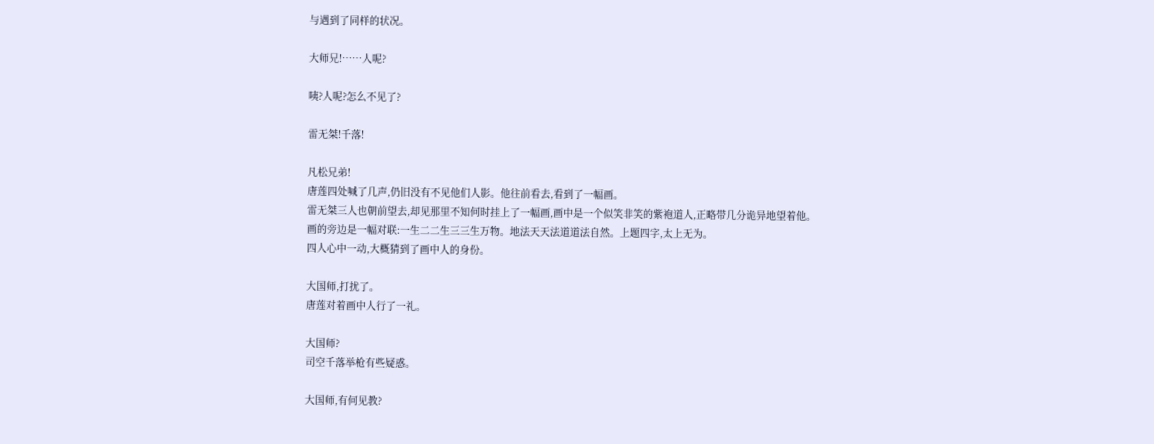与遇到了同样的状况。

大师兄!……人呢?

咦?人呢?怎么不见了?

雷无桀!千落!

凡松兄弟!
唐莲四处喊了几声,仍旧没有不见他们人影。他往前看去,看到了一幅画。
雷无桀三人也朝前望去,却见那里不知何时挂上了一幅画,画中是一个似笑非笑的紫袍道人,正略带几分诡异地望着他。
画的旁边是一幅对联:一生二二生三三生万物。地法天天法道道法自然。上题四字,太上无为。
四人心中一动,大概猜到了画中人的身份。

大国师,打扰了。
唐莲对着画中人行了一礼。

大国师?
司空千落举枪有些疑惑。

大国师,有何见教?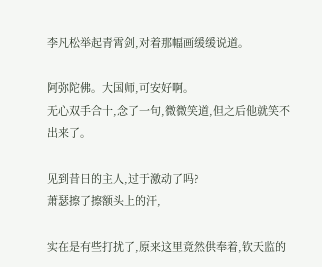李凡松举起青霄剑,对着那幅画缓缓说道。

阿弥陀佛。大国师,可安好啊。
无心双手合十,念了一句,微微笑道,但之后他就笑不出来了。

见到昔日的主人,过于激动了吗?
萧瑟擦了擦额头上的汗,

实在是有些打扰了,原来这里竟然供奉着,钦天监的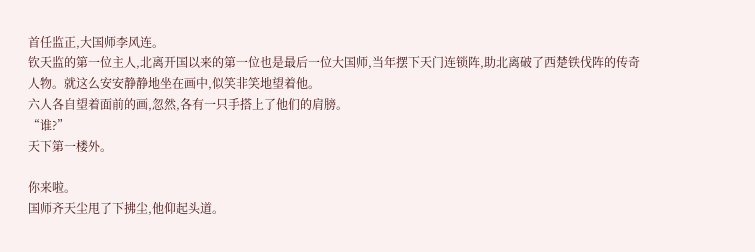首任监正,大国师李风连。
钦天监的第一位主人,北离开国以来的第一位也是最后一位大国师,当年摆下天门连锁阵,助北离破了西楚铁伐阵的传奇人物。就这么安安静静地坐在画中,似笑非笑地望着他。
六人各自望着面前的画,忽然,各有一只手搭上了他们的肩膀。
“谁?”
天下第一楼外。

你来啦。
国师齐天尘甩了下拂尘,他仰起头道。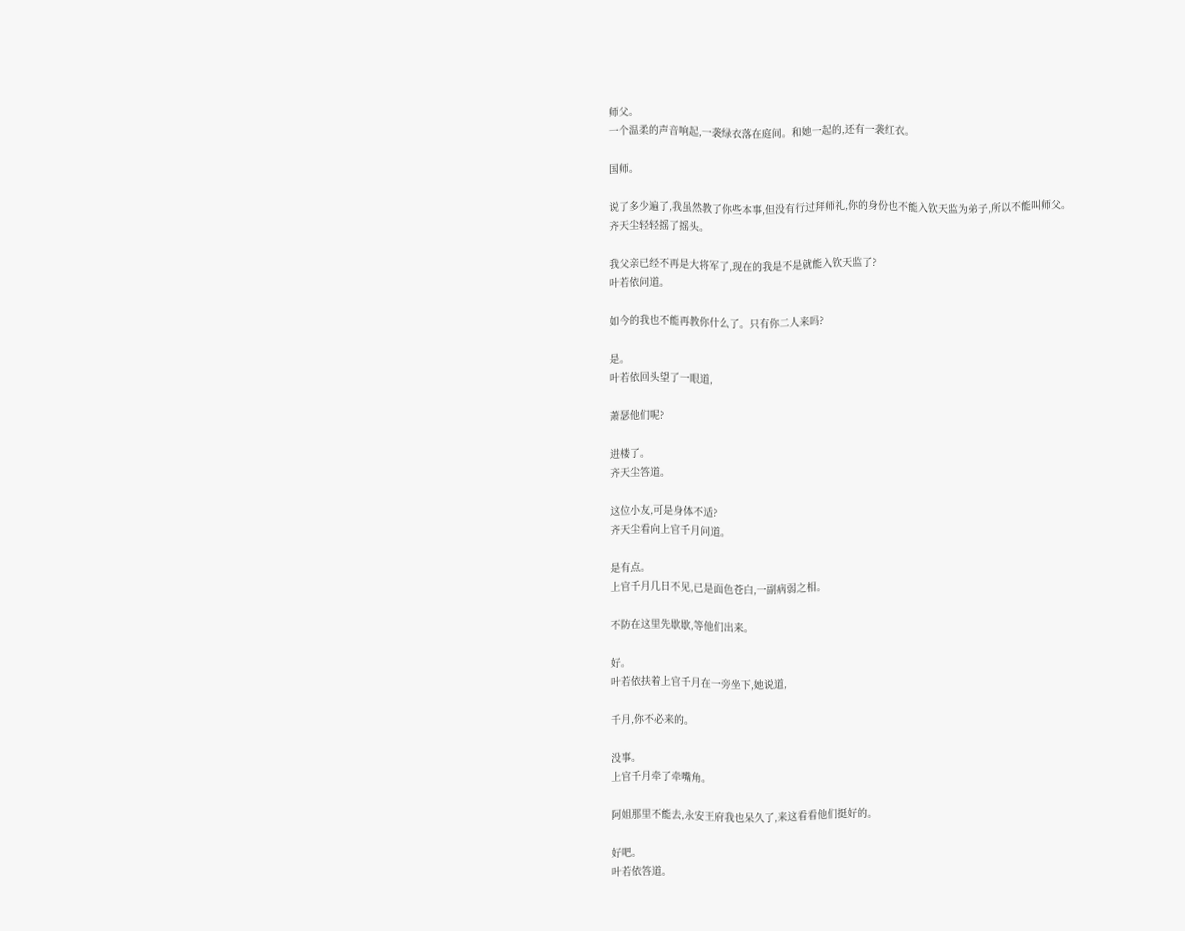师父。
一个温柔的声音响起,一袭绿衣落在庭间。和她一起的,还有一袭红衣。

国师。

说了多少遍了,我虽然教了你些本事,但没有行过拜师礼,你的身份也不能入钦天监为弟子,所以不能叫师父。
齐天尘轻轻摇了摇头。

我父亲已经不再是大将军了,现在的我是不是就能入钦天监了?
叶若依问道。

如今的我也不能再教你什么了。只有你二人来吗?

是。
叶若依回头望了一眼道,

萧瑟他们呢?

进楼了。
齐天尘答道。

这位小友,可是身体不适?
齐天尘看向上官千月问道。

是有点。
上官千月几日不见,已是面色苍白,一副病弱之相。

不防在这里先歇歇,等他们出来。

好。
叶若依扶着上官千月在一旁坐下,她说道,

千月,你不必来的。

没事。
上官千月牵了牵嘴角。

阿姐那里不能去,永安王府我也呆久了,来这看看他们挺好的。

好吧。
叶若依答道。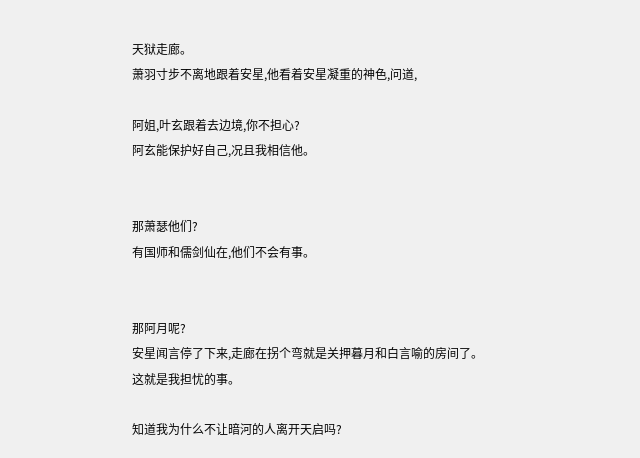天狱走廊。
萧羽寸步不离地跟着安星,他看着安星凝重的神色,问道,

阿姐,叶玄跟着去边境,你不担心?
阿玄能保护好自己,况且我相信他。


那萧瑟他们?
有国师和儒剑仙在,他们不会有事。


那阿月呢?
安星闻言停了下来,走廊在拐个弯就是关押暮月和白言喻的房间了。
这就是我担忧的事。

知道我为什么不让暗河的人离开天启吗?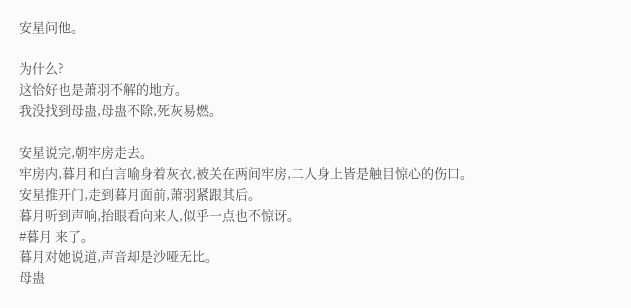安星问他。

为什么?
这恰好也是萧羽不解的地方。
我没找到母蛊,母蛊不除,死灰易燃。

安星说完,朝牢房走去。
牢房内,暮月和白言喻身着灰衣,被关在两间牢房,二人身上皆是触目惊心的伤口。
安星推开门,走到暮月面前,萧羽紧跟其后。
暮月听到声响,抬眼看向来人,似乎一点也不惊讶。
#暮月 来了。
暮月对她说道,声音却是沙哑无比。
母蛊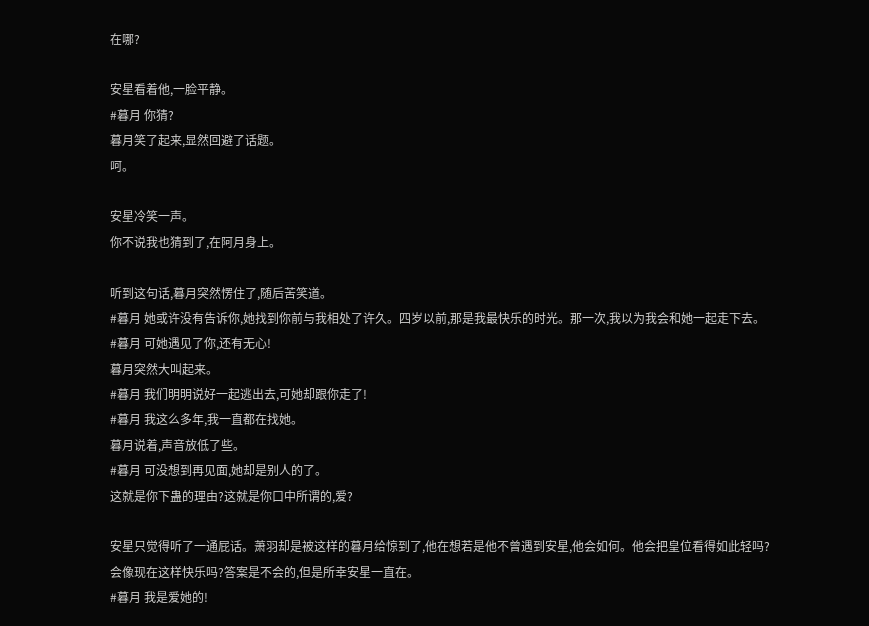在哪?

安星看着他,一脸平静。
#暮月 你猜?
暮月笑了起来,显然回避了话题。
呵。

安星冷笑一声。
你不说我也猜到了,在阿月身上。

听到这句话,暮月突然愣住了,随后苦笑道。
#暮月 她或许没有告诉你,她找到你前与我相处了许久。四岁以前,那是我最快乐的时光。那一次,我以为我会和她一起走下去。
#暮月 可她遇见了你,还有无心!
暮月突然大叫起来。
#暮月 我们明明说好一起逃出去,可她却跟你走了!
#暮月 我这么多年,我一直都在找她。
暮月说着,声音放低了些。
#暮月 可没想到再见面,她却是别人的了。
这就是你下蛊的理由?这就是你口中所谓的,爱?

安星只觉得听了一通屁话。萧羽却是被这样的暮月给惊到了,他在想若是他不曾遇到安星,他会如何。他会把皇位看得如此轻吗?会像现在这样快乐吗?答案是不会的,但是所幸安星一直在。
#暮月 我是爱她的!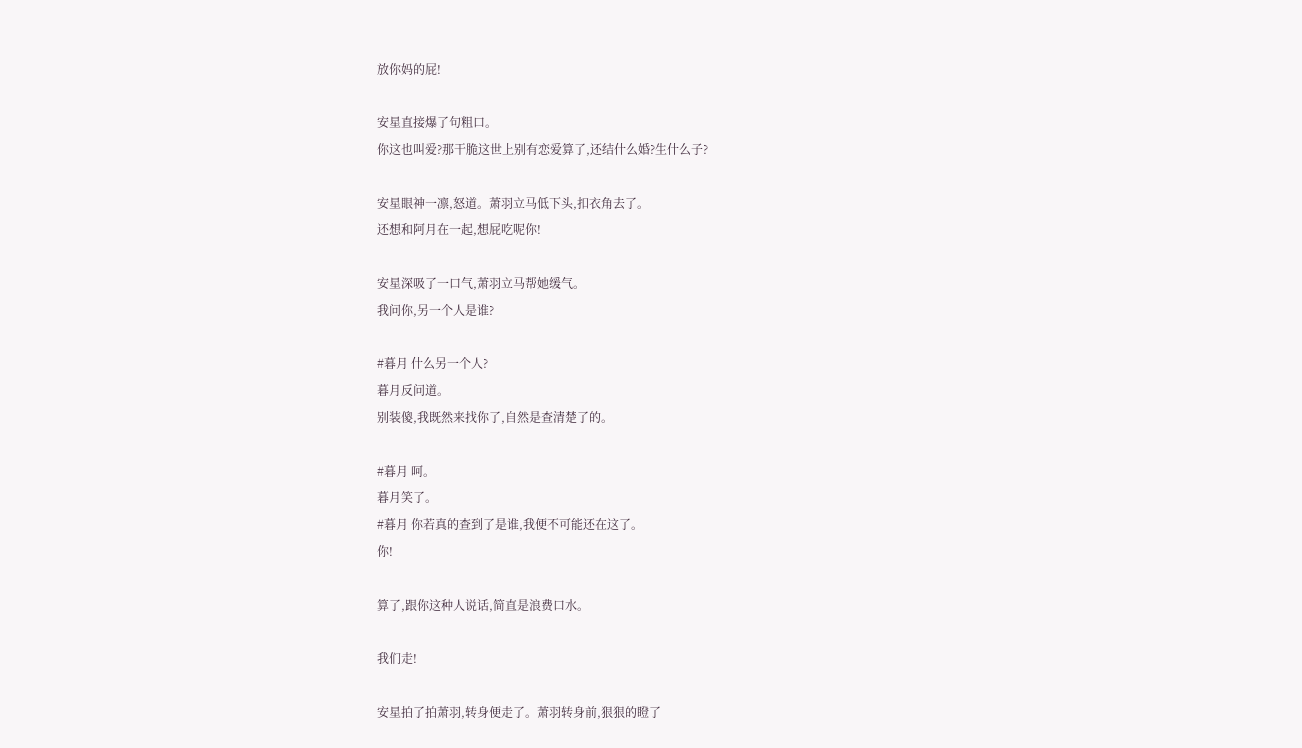放你妈的屁!

安星直接爆了句粗口。
你这也叫爱?那干脆这世上别有恋爱算了,还结什么婚?生什么子?

安星眼神一凛,怒道。萧羽立马低下头,扣衣角去了。
还想和阿月在一起,想屁吃呢你!

安星深吸了一口气,萧羽立马帮她缓气。
我问你,另一个人是谁?

#暮月 什么另一个人?
暮月反问道。
别装傻,我既然来找你了,自然是查清楚了的。

#暮月 呵。
暮月笑了。
#暮月 你若真的查到了是谁,我便不可能还在这了。
你!

算了,跟你这种人说话,简直是浪费口水。

我们走!

安星拍了拍萧羽,转身便走了。萧羽转身前,狠狠的瞪了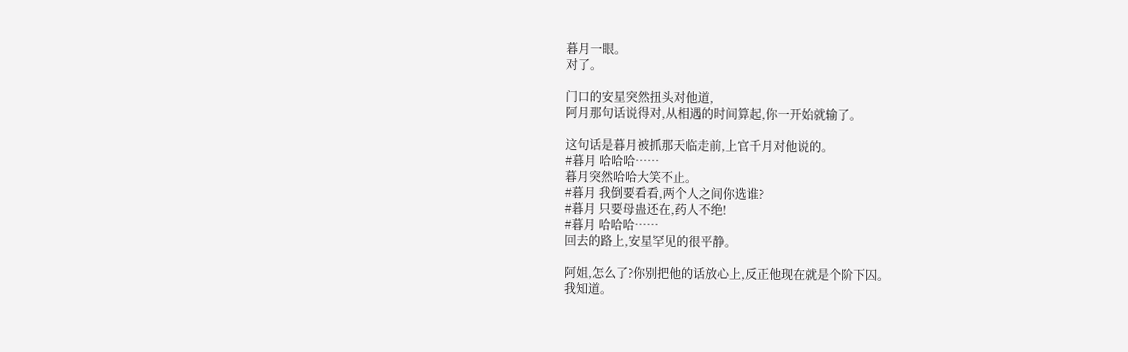暮月一眼。
对了。

门口的安星突然扭头对他道,
阿月那句话说得对,从相遇的时间算起,你一开始就输了。

这句话是暮月被抓那天临走前,上官千月对他说的。
#暮月 哈哈哈……
暮月突然哈哈大笑不止。
#暮月 我倒要看看,两个人之间你选谁?
#暮月 只要母蛊还在,药人不绝!
#暮月 哈哈哈……
回去的路上,安星罕见的很平静。

阿姐,怎么了?你别把他的话放心上,反正他现在就是个阶下囚。
我知道。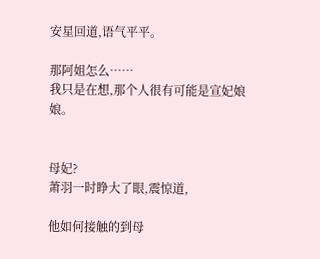安星回道,语气平平。

那阿姐怎么……
我只是在想,那个人很有可能是宣妃娘娘。


母妃?
萧羽一时睁大了眼,震惊道,

他如何接触的到母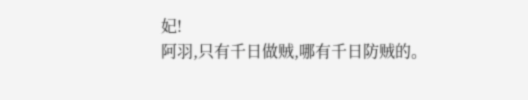妃!
阿羽,只有千日做贼,哪有千日防贼的。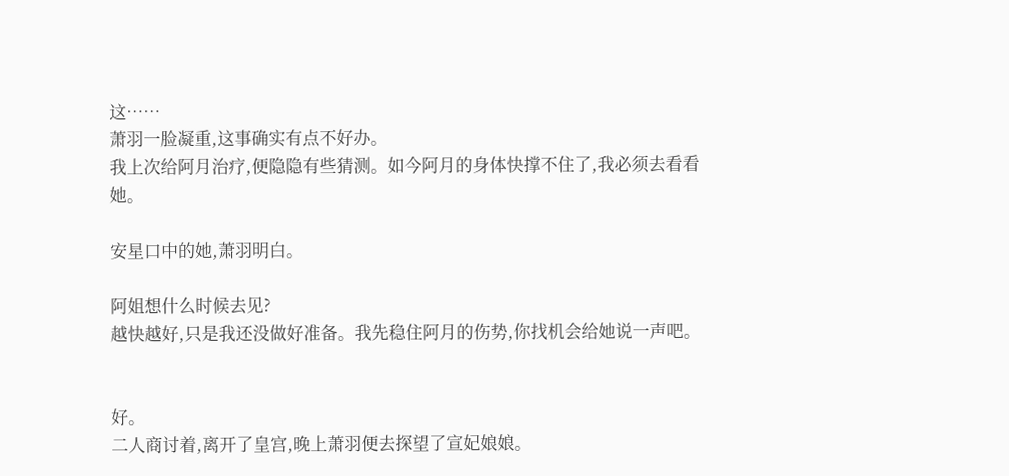这……
萧羽一脸凝重,这事确实有点不好办。
我上次给阿月治疗,便隐隐有些猜测。如今阿月的身体快撑不住了,我必须去看看她。

安星口中的她,萧羽明白。

阿姐想什么时候去见?
越快越好,只是我还没做好准备。我先稳住阿月的伤势,你找机会给她说一声吧。


好。
二人商讨着,离开了皇宫,晚上萧羽便去探望了宣妃娘娘。